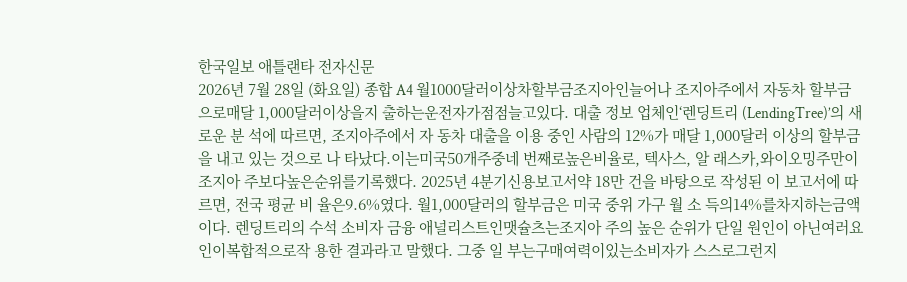한국일보 애틀랜타 전자신문
2026년 7월 28일 (화요일) 종합 A4 월1000달러이상차할부금조지아인늘어나 조지아주에서 자동차 할부금 으로매달 1,000달러이상을지 출하는운전자가점점늘고있다. 대출 정보 업체인‘렌딩트리 (LendingTree)’의 새로운 분 석에 따르면, 조지아주에서 자 동차 대출을 이용 중인 사람의 12%가 매달 1,000달러 이상의 할부금을 내고 있는 것으로 나 타났다.이는미국50개주중네 번째로높은비율로, 텍사스, 알 래스카,와이오밍주만이조지아 주보다높은순위를기록했다. 2025년 4분기신용보고서약 18만 건을 바탕으로 작성된 이 보고서에 따르면, 전국 평균 비 율은9.6%였다. 월1,000달러의 할부금은 미국 중위 가구 월 소 득의14%를차지하는금액이다. 렌딩트리의 수석 소비자 금융 애널리스트인맷슐츠는조지아 주의 높은 순위가 단일 원인이 아닌여러요인이복합적으로작 용한 결과라고 말했다. 그중 일 부는구매여력이있는소비자가 스스로그런지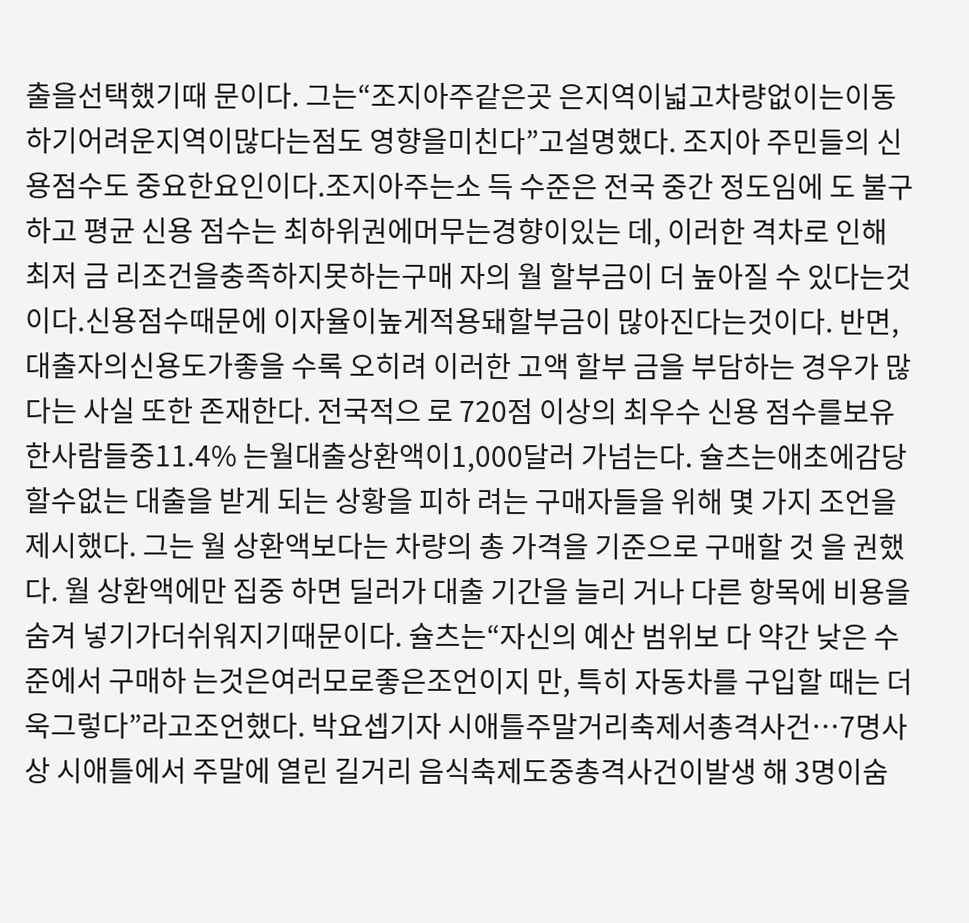출을선택했기때 문이다. 그는“조지아주같은곳 은지역이넓고차량없이는이동 하기어려운지역이많다는점도 영향을미친다”고설명했다. 조지아 주민들의 신용점수도 중요한요인이다.조지아주는소 득 수준은 전국 중간 정도임에 도 불구하고 평균 신용 점수는 최하위권에머무는경향이있는 데, 이러한 격차로 인해 최저 금 리조건을충족하지못하는구매 자의 월 할부금이 더 높아질 수 있다는것이다.신용점수때문에 이자율이높게적용돼할부금이 많아진다는것이다. 반면, 대출자의신용도가좋을 수록 오히려 이러한 고액 할부 금을 부담하는 경우가 많다는 사실 또한 존재한다. 전국적으 로 720점 이상의 최우수 신용 점수를보유한사람들중11.4% 는월대출상환액이1,000달러 가넘는다. 슐츠는애초에감당할수없는 대출을 받게 되는 상황을 피하 려는 구매자들을 위해 몇 가지 조언을제시했다. 그는 월 상환액보다는 차량의 총 가격을 기준으로 구매할 것 을 권했다. 월 상환액에만 집중 하면 딜러가 대출 기간을 늘리 거나 다른 항목에 비용을 숨겨 넣기가더쉬워지기때문이다. 슐츠는“자신의 예산 범위보 다 약간 낮은 수준에서 구매하 는것은여러모로좋은조언이지 만, 특히 자동차를 구입할 때는 더욱그렇다”라고조언했다. 박요셉기자 시애틀주말거리축제서총격사건…7명사상 시애틀에서 주말에 열린 길거리 음식축제도중총격사건이발생 해 3명이숨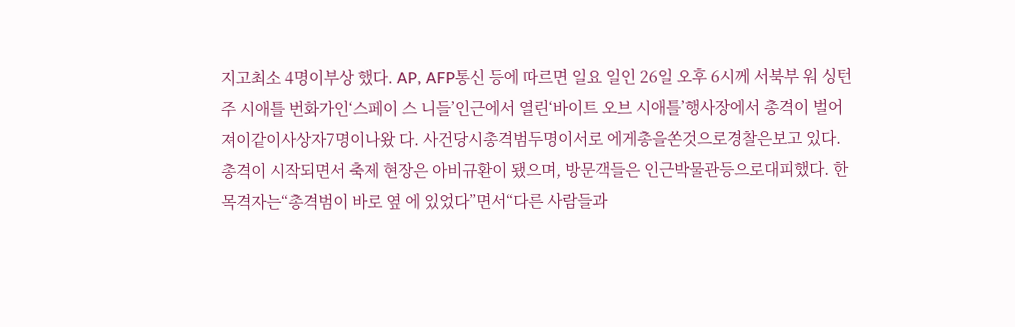지고최소 4명이부상 했다. AP, AFP통신 등에 따르면 일요 일인 26일 오후 6시께 서북부 워 싱턴주 시애틀 번화가인‘스페이 스 니들’인근에서 열린‘바이트 오브 시애틀’행사장에서 총격이 벌어져이같이사상자7명이나왔 다. 사건당시총격범두명이서로 에게총을쏜것으로경찰은보고 있다. 총격이 시작되면서 축제 현장은 아비규환이 됐으며, 방문객들은 인근박물관등으로대피했다. 한 목격자는“총격범이 바로 옆 에 있었다”면서“다른 사람들과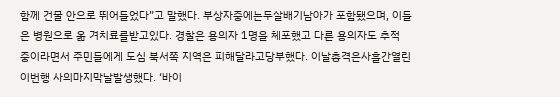함께 건물 안으로 뛰어들었다”고 말했다. 부상자중에는두살배기남아가 포함됐으며, 이들은 병원으로 옮 겨치료를받고있다. 경찰은 용의자 1명을 체포했고 다른 용의자도 추적 중이라면서 주민들에게 도심 북서쪽 지역은 피해달라고당부했다. 이날총격은사흘간열린이번행 사의마지막날발생했다. ‘바이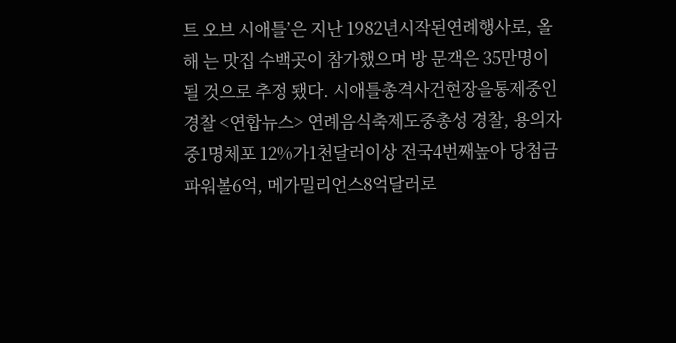트 오브 시애틀’은 지난 1982년시작된연례행사로, 올해 는 맛집 수백곳이 참가했으며 방 문객은 35만명이 될 것으로 추정 됐다. 시애틀총격사건현장을통제중인경찰 <연합뉴스> 연례음식축제도중총성 경찰, 용의자중1명체포 12%가1천달러이상 전국4번째높아 당첨금파워볼6억, 메가밀리언스8억달러로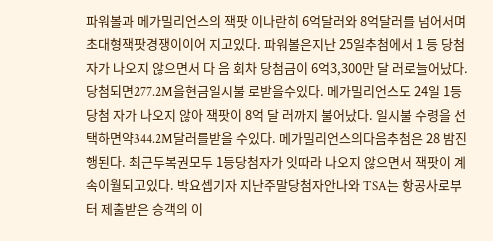파워볼과 메가밀리언스의 잭팟 이나란히 6억달러와 8억달러를 넘어서며초대형잭팟경쟁이이어 지고있다. 파워볼은지난 25일추첨에서 1 등 당첨자가 나오지 않으면서 다 음 회차 당첨금이 6억3,300만 달 러로늘어났다. 당첨되면277.2M을현금일시불 로받을수있다. 메가밀리언스도 24일 1등 당첨 자가 나오지 않아 잭팟이 8억 달 러까지 불어났다. 일시불 수령을 선택하면약344.2M달러를받을 수있다. 메가밀리언스의다음추첨은 28 밤진행된다. 최근두복권모두 1등당첨자가 잇따라 나오지 않으면서 잭팟이 계속이월되고있다. 박요셉기자 지난주말당첨자안나와 TSA는 항공사로부터 제출받은 승객의 이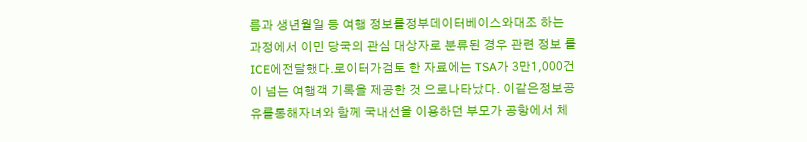름과 생년월일 등 여행 정보를정부데이터베이스와대조 하는 과정에서 이민 당국의 관심 대상자로 분류된 경우 관련 정보 를ICE에전달했다.로이터가검토 한 자료에는 TSA가 3만1,000건 이 넘는 여행객 기록을 제공한 것 으로나타났다. 이같은정보공유를통해자녀와 함께 국내선을 이용하던 부모가 공항에서 체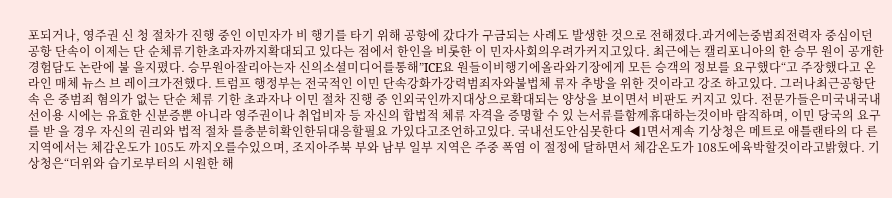포되거나, 영주권 신 청 절차가 진행 중인 이민자가 비 행기를 타기 위해 공항에 갔다가 구금되는 사례도 발생한 것으로 전해졌다.과거에는중범죄전력자 중심이던 공항 단속이 이제는 단 순체류기한초과자까지확대되고 있다는 점에서 한인을 비롯한 이 민자사회의우려가커지고있다. 최근에는 캘리포니아의 한 승무 원이 공개한 경험담도 논란에 불 을지폈다. 승무원아잘리아는자 신의소셜미디어를통해”ICE요 원들이비행기에올라와기장에게 모든 승객의 정보를 요구했다“고 주장했다고 온라인 매체 뉴스 브 레이크가전했다. 트럼프 행정부는 전국적인 이민 단속강화가강력범죄자와불법체 류자 추방을 위한 것이라고 강조 하고있다. 그러나최근공항단속 은 중범죄 혐의가 없는 단순 체류 기한 초과자나 이민 절차 진행 중 인외국인까지대상으로확대되는 양상을 보이면서 비판도 커지고 있다. 전문가들은미국내국내선이용 시에는 유효한 신분증뿐 아니라 영주권이나 취업비자 등 자신의 합법적 체류 자격을 증명할 수 있 는서류를함께휴대하는것이바 람직하며, 이민 당국의 요구를 받 을 경우 자신의 권리와 법적 절차 를충분히확인한뒤대응할필요 가있다고조언하고있다. 국내선도안심못한다 ◀1면서계속 기상청은 메트로 애틀랜타의 다 른 지역에서는 체감온도가 105도 까지오를수있으며, 조지아주북 부와 남부 일부 지역은 주중 폭염 이 절정에 달하면서 체감온도가 108도에육박할것이라고밝혔다. 기상청은“더위와 습기로부터의 시원한 해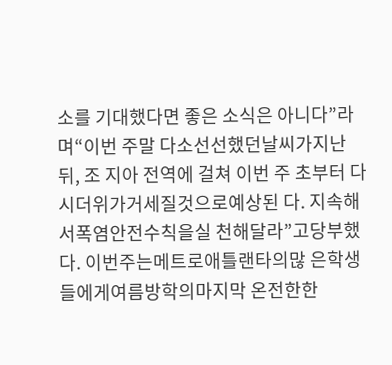소를 기대했다면 좋은 소식은 아니다”라며“이번 주말 다소선선했던날씨가지난뒤, 조 지아 전역에 걸쳐 이번 주 초부터 다시더위가거세질것으로예상된 다. 지속해서폭염안전수칙을실 천해달라”고당부했다. 이번주는메트로애틀랜타의많 은학생들에게여름방학의마지막 온전한한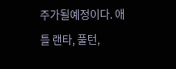주가될예정이다. 애틀 랜타, 풀턴,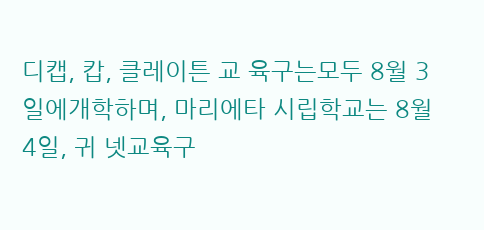디캡, 캅, 클레이튼 교 육구는모두 8월 3일에개학하며, 마리에타 시립학교는 8월 4일, 귀 넷교육구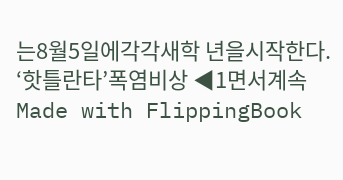는8월5일에각각새학 년을시작한다. ‘핫틀란타’폭염비상 ◀1면서계속
Made with FlippingBook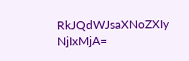RkJQdWJsaXNoZXIy NjIxMjA=